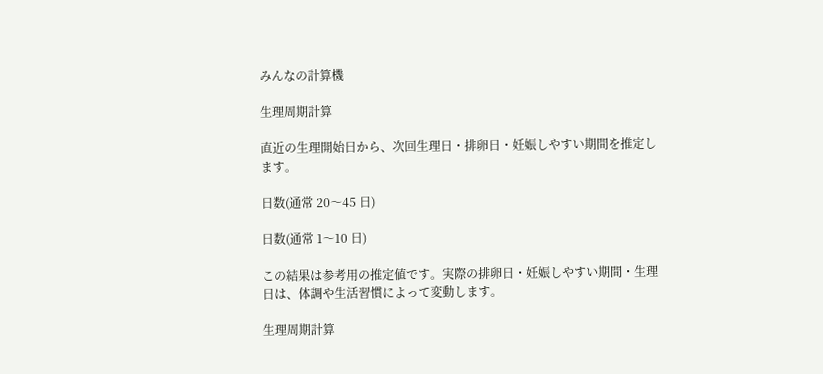みんなの計算機

生理周期計算

直近の生理開始日から、次回生理日・排卵日・妊娠しやすい期間を推定します。

日数(通常 20〜45 日)

日数(通常 1〜10 日)

この結果は参考用の推定値です。実際の排卵日・妊娠しやすい期間・生理日は、体調や生活習慣によって変動します。

生理周期計算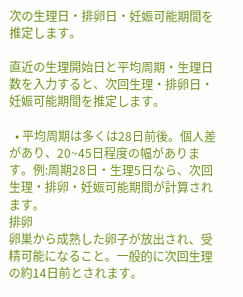次の生理日・排卵日・妊娠可能期間を推定します。

直近の生理開始日と平均周期・生理日数を入力すると、次回生理・排卵日・妊娠可能期間を推定します。

  • 平均周期は多くは28日前後。個人差があり、20~45日程度の幅があります。例:周期28日・生理5日なら、次回生理・排卵・妊娠可能期間が計算されます。
排卵
卵巣から成熟した卵子が放出され、受精可能になること。一般的に次回生理の約14日前とされます。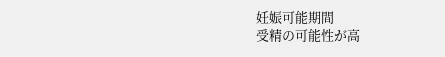妊娠可能期間
受精の可能性が高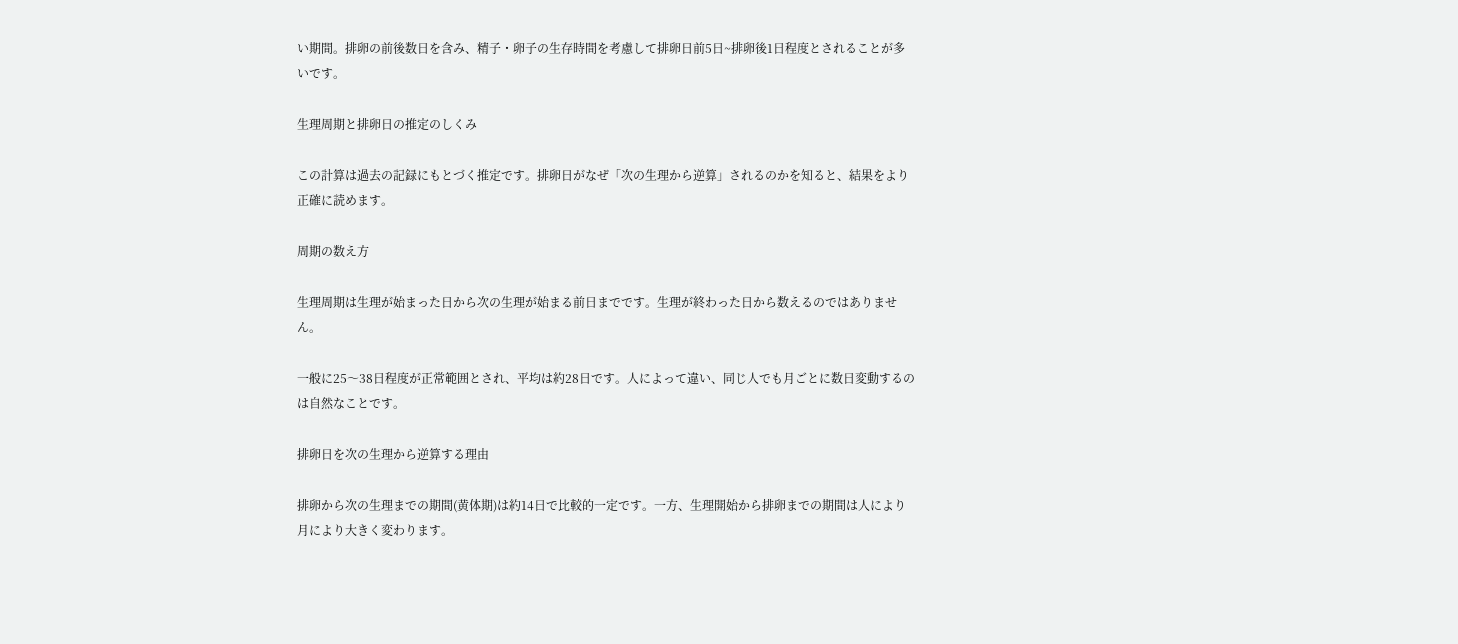い期間。排卵の前後数日を含み、精子・卵子の生存時間を考慮して排卵日前5日~排卵後1日程度とされることが多いです。

生理周期と排卵日の推定のしくみ

この計算は過去の記録にもとづく推定です。排卵日がなぜ「次の生理から逆算」されるのかを知ると、結果をより正確に読めます。

周期の数え方

生理周期は生理が始まった日から次の生理が始まる前日までです。生理が終わった日から数えるのではありません。

一般に25〜38日程度が正常範囲とされ、平均は約28日です。人によって違い、同じ人でも月ごとに数日変動するのは自然なことです。

排卵日を次の生理から逆算する理由

排卵から次の生理までの期間(黄体期)は約14日で比較的一定です。一方、生理開始から排卵までの期間は人により月により大きく変わります。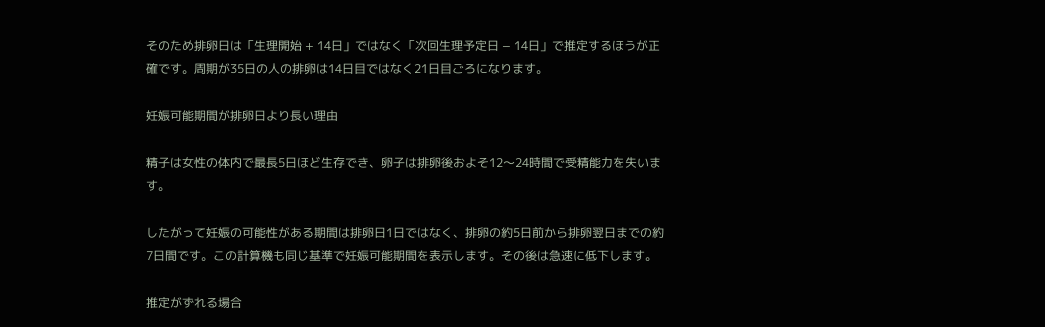そのため排卵日は「生理開始 + 14日」ではなく「次回生理予定日 − 14日」で推定するほうが正確です。周期が35日の人の排卵は14日目ではなく21日目ごろになります。

妊娠可能期間が排卵日より長い理由

精子は女性の体内で最長5日ほど生存でき、卵子は排卵後およそ12〜24時間で受精能力を失います。

したがって妊娠の可能性がある期間は排卵日1日ではなく、排卵の約5日前から排卵翌日までの約7日間です。この計算機も同じ基準で妊娠可能期間を表示します。その後は急速に低下します。

推定がずれる場合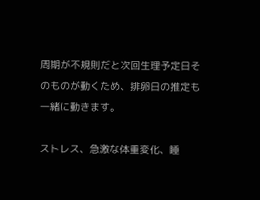周期が不規則だと次回生理予定日そのものが動くため、排卵日の推定も一緒に動きます。

ストレス、急激な体重変化、睡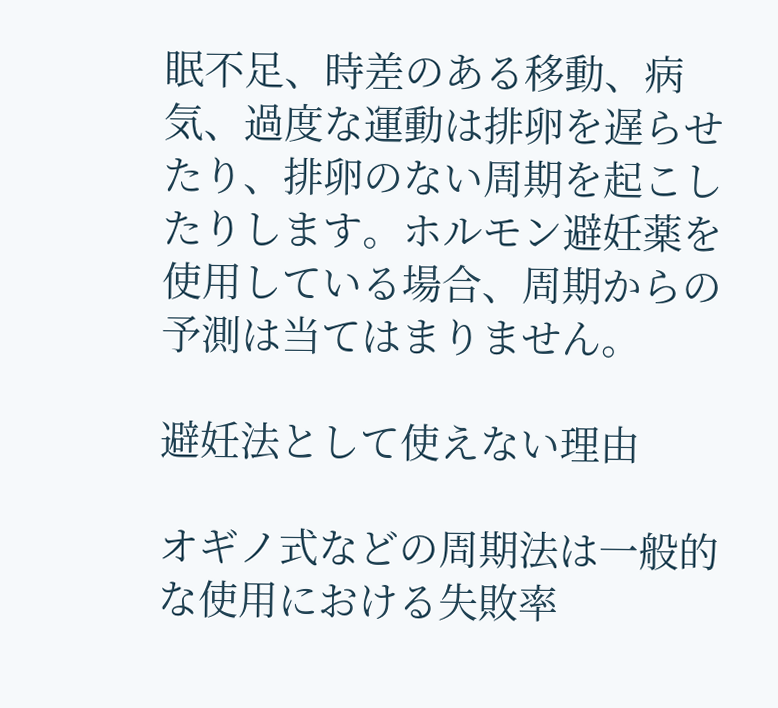眠不足、時差のある移動、病気、過度な運動は排卵を遅らせたり、排卵のない周期を起こしたりします。ホルモン避妊薬を使用している場合、周期からの予測は当てはまりません。

避妊法として使えない理由

オギノ式などの周期法は一般的な使用における失敗率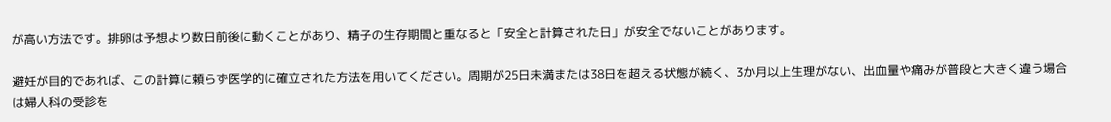が高い方法です。排卵は予想より数日前後に動くことがあり、精子の生存期間と重なると「安全と計算された日」が安全でないことがあります。

避妊が目的であれば、この計算に頼らず医学的に確立された方法を用いてください。周期が25日未満または38日を超える状態が続く、3か月以上生理がない、出血量や痛みが普段と大きく違う場合は婦人科の受診を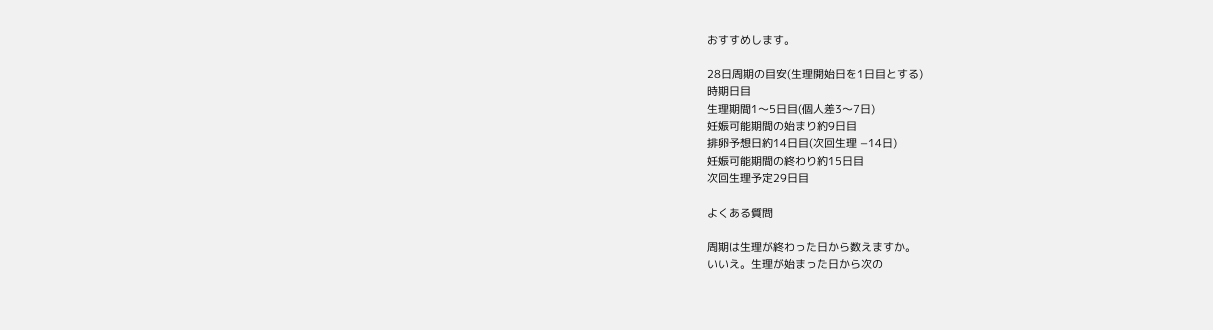おすすめします。

28日周期の目安(生理開始日を1日目とする)
時期日目
生理期間1〜5日目(個人差3〜7日)
妊娠可能期間の始まり約9日目
排卵予想日約14日目(次回生理 −14日)
妊娠可能期間の終わり約15日目
次回生理予定29日目

よくある質問

周期は生理が終わった日から数えますか。
いいえ。生理が始まった日から次の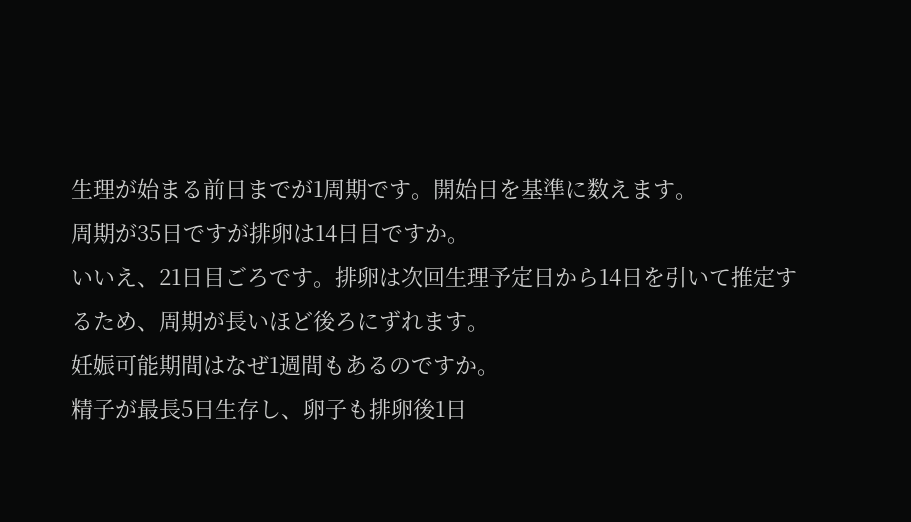生理が始まる前日までが1周期です。開始日を基準に数えます。
周期が35日ですが排卵は14日目ですか。
いいえ、21日目ごろです。排卵は次回生理予定日から14日を引いて推定するため、周期が長いほど後ろにずれます。
妊娠可能期間はなぜ1週間もあるのですか。
精子が最長5日生存し、卵子も排卵後1日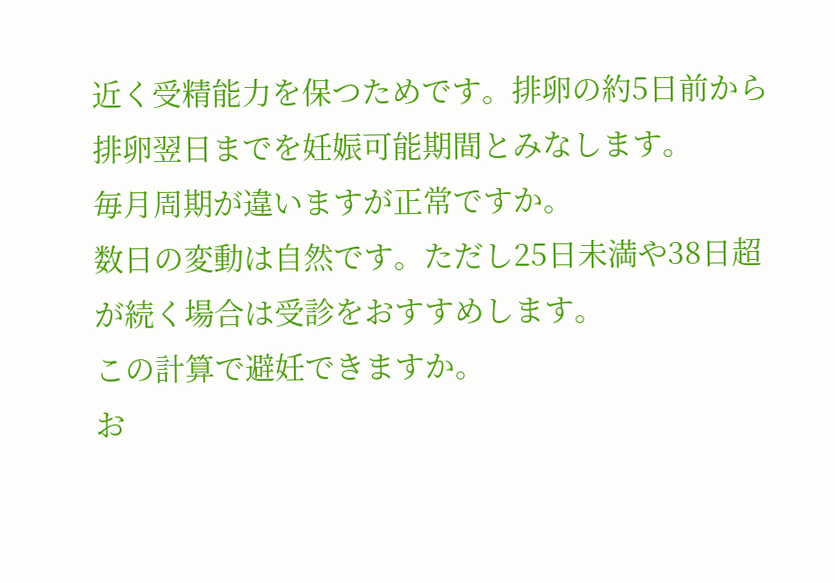近く受精能力を保つためです。排卵の約5日前から排卵翌日までを妊娠可能期間とみなします。
毎月周期が違いますが正常ですか。
数日の変動は自然です。ただし25日未満や38日超が続く場合は受診をおすすめします。
この計算で避妊できますか。
お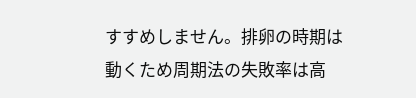すすめしません。排卵の時期は動くため周期法の失敗率は高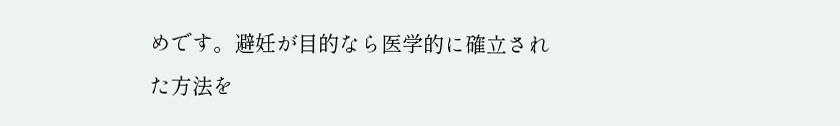めです。避妊が目的なら医学的に確立された方法を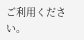ご利用ください。